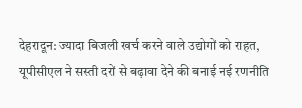देहरादून: ज्यादा बिजली खर्च करने वाले उद्योगों को राहत, यूपीसीएल ने सस्ती दरों से बढ़ावा देने की बनाई नई रणनीति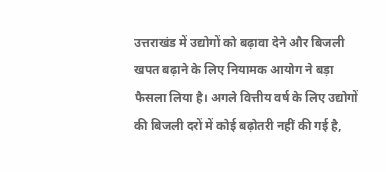उत्तराखंड में उद्योगों को बढ़ावा देने और बिजली खपत बढ़ाने के लिए नियामक आयोग ने बड़ा फैसला लिया है। अगले वित्तीय वर्ष के लिए उद्योगों की बिजली दरों में कोई बढ़ोतरी नहीं की गई है,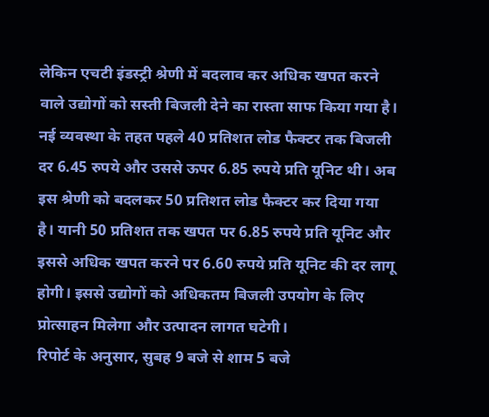लेकिन एचटी इंडस्ट्री श्रेणी में बदलाव कर अधिक खपत करने वाले उद्योगों को सस्ती बिजली देने का रास्ता साफ किया गया है।
नई व्यवस्था के तहत पहले 40 प्रतिशत लोड फैक्टर तक बिजली दर 6.45 रुपये और उससे ऊपर 6.85 रुपये प्रति यूनिट थी। अब इस श्रेणी को बदलकर 50 प्रतिशत लोड फैक्टर कर दिया गया है। यानी 50 प्रतिशत तक खपत पर 6.85 रुपये प्रति यूनिट और इससे अधिक खपत करने पर 6.60 रुपये प्रति यूनिट की दर लागू होगी। इससे उद्योगों को अधिकतम बिजली उपयोग के लिए प्रोत्साहन मिलेगा और उत्पादन लागत घटेगी।
रिपोर्ट के अनुसार, सुबह 9 बजे से शाम 5 बजे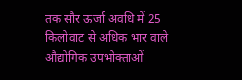तक सौर ऊर्जा अवधि में 25 किलोवाट से अधिक भार वाले औद्योगिक उपभोक्ताओं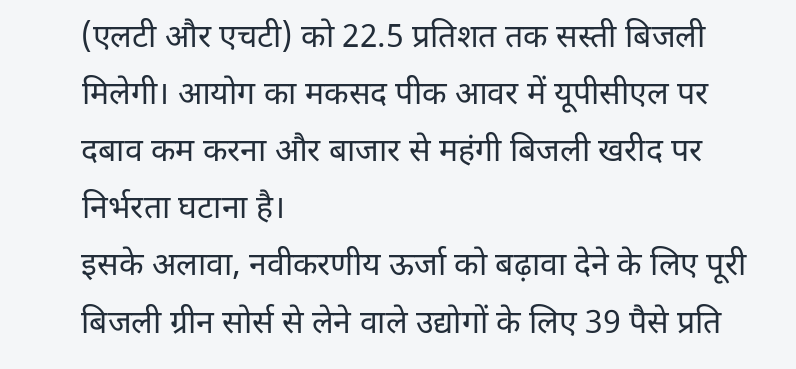(एलटी और एचटी) को 22.5 प्रतिशत तक सस्ती बिजली मिलेगी। आयोग का मकसद पीक आवर में यूपीसीएल पर दबाव कम करना और बाजार से महंगी बिजली खरीद पर निर्भरता घटाना है।
इसके अलावा, नवीकरणीय ऊर्जा को बढ़ावा देने के लिए पूरी बिजली ग्रीन सोर्स से लेने वाले उद्योगों के लिए 39 पैसे प्रति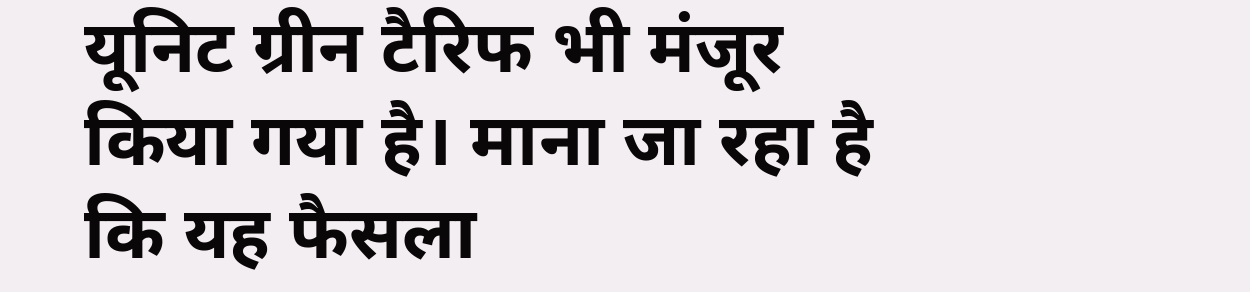यूनिट ग्रीन टैरिफ भी मंजूर किया गया है। माना जा रहा है कि यह फैसला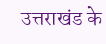उत्तराखंड के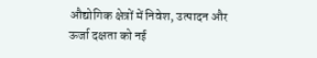औद्योगिक क्षेत्रों में निवेश, उत्पादन और ऊर्जा दक्षता को नई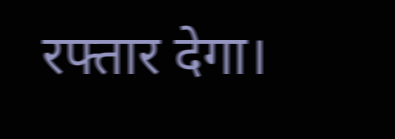रफ्तार देगा।